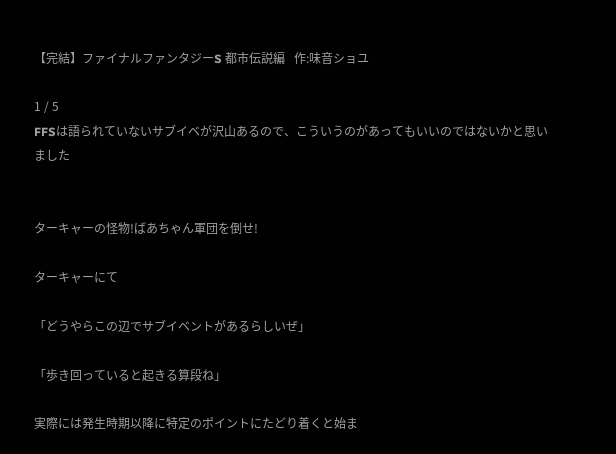【完結】ファイナルファンタジーS 都市伝説編   作:味音ショユ

1 / 5
FFSは語られていないサブイベが沢山あるので、こういうのがあってもいいのではないかと思いました


ターキャーの怪物!ばあちゃん軍団を倒せ!

ターキャーにて

「どうやらこの辺でサブイベントがあるらしいぜ」

「歩き回っていると起きる算段ね」

実際には発生時期以降に特定のポイントにたどり着くと始ま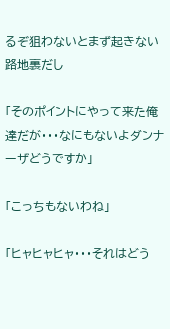るぞ狙わないとまず起きない路地裏だし

「そのポイントにやって来た俺達だが・・・なにもないよダンナーザどうですか」

「こっちもないわね」

「ヒャヒャヒャ・・・それはどう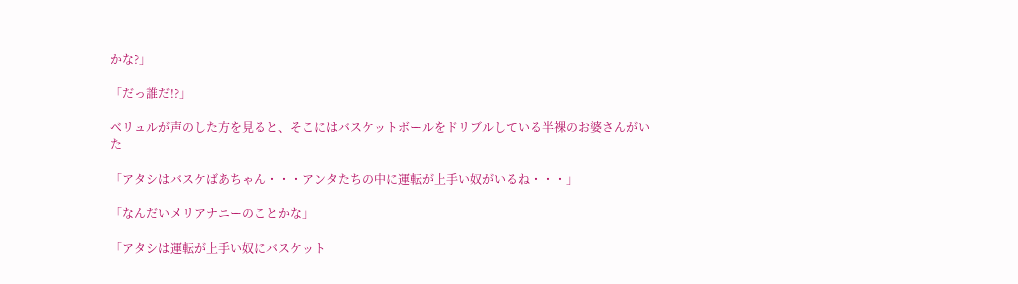かな?」

「だっ誰だ!?」

ベリュルが声のした方を見ると、そこにはバスケットボールをドリブルしている半裸のお婆さんがいた

「アタシはバスケばあちゃん・・・アンタたちの中に運転が上手い奴がいるね・・・」

「なんだいメリアナニーのことかな」

「アタシは運転が上手い奴にバスケット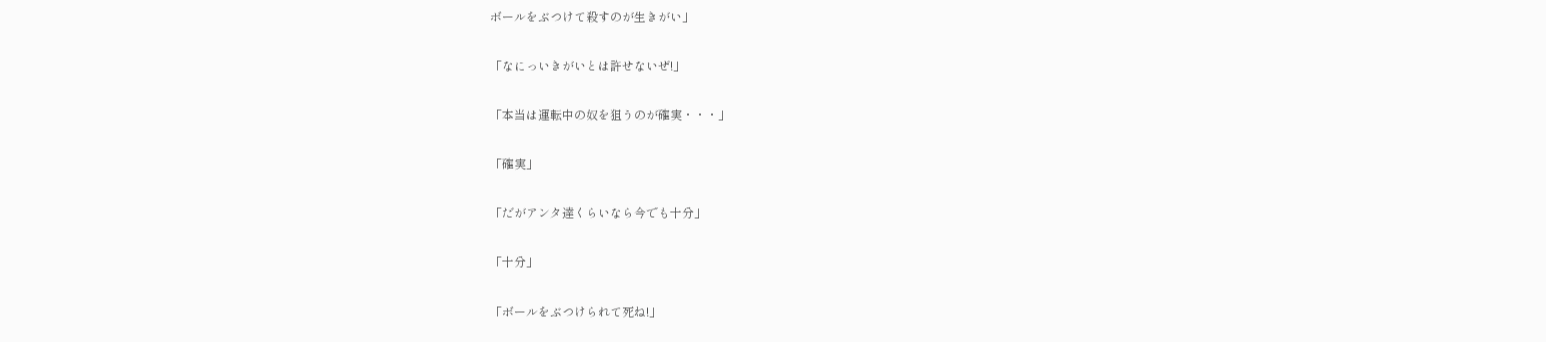ボールをぶつけて殺すのが生きがい」

「なにっいきがいとは許せないぜ!」

「本当は運転中の奴を狙うのが確実・・・」

「確実」

「だがアンタ達くらいなら今でも十分」

「十分」

「ボールをぶつけられて死ね!」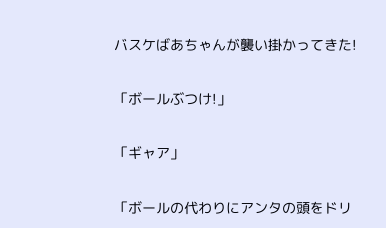バスケばあちゃんが襲い掛かってきた!

「ボールぶつけ!」

「ギャア」

「ボールの代わりにアンタの頭をドリ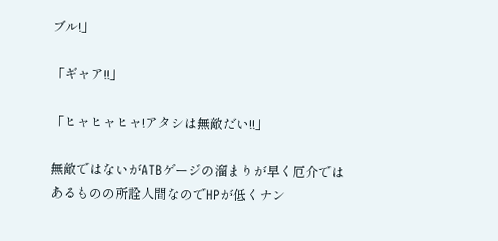ブル!」

「ギャア!!」

「ヒャヒャヒャ!アタシは無敵だい!!」

無敵ではないがATBゲージの溜まりが早く厄介ではあるものの所詮人間なのでHPが低くナン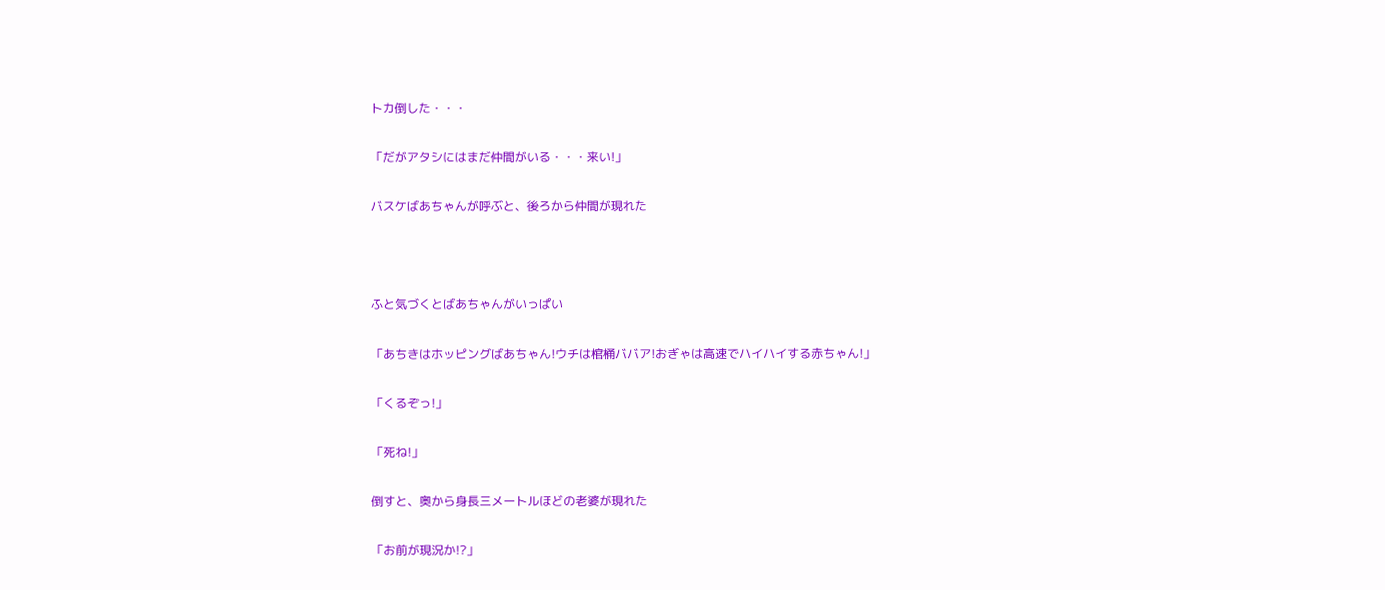トカ倒した・・・

「だがアタシにはまだ仲間がいる・・・来い!」

バスケばあちゃんが呼ぶと、後ろから仲間が現れた



ふと気づくとばあちゃんがいっぱい

「あちきはホッピングばあちゃん!ウチは棺桶ババア!おぎゃは高速でハイハイする赤ちゃん!」

「くるぞっ!」

「死ね!」

倒すと、奥から身長三メートルほどの老婆が現れた

「お前が現況か!?」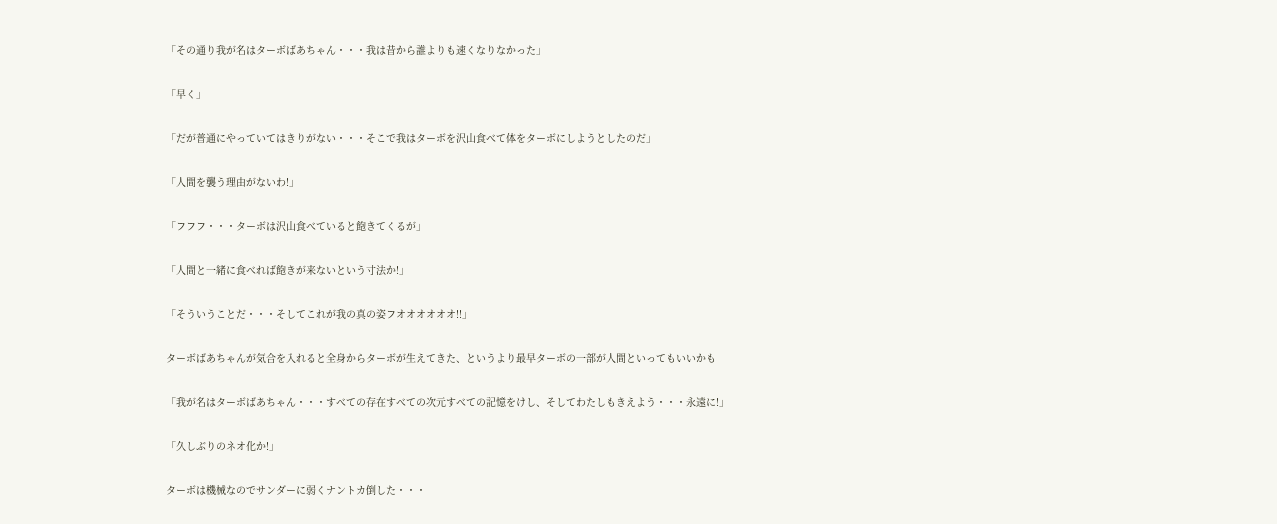「その通り我が名はターボばあちゃん・・・我は昔から誰よりも速くなりなかった」

「早く」

「だが普通にやっていてはきりがない・・・そこで我はターボを沢山食べて体をターボにしようとしたのだ」

「人間を襲う理由がないわ!」

「フフフ・・・ターボは沢山食べていると飽きてくるが」

「人間と一緒に食べれば飽きが来ないという寸法か!」

「そういうことだ・・・そしてこれが我の真の姿フオオオオオオ!!」

ターボばあちゃんが気合を入れると全身からターボが生えてきた、というより最早ターボの一部が人間といってもいいかも

「我が名はターボばあちゃん・・・すべての存在すべての次元すべての記憶をけし、そしてわたしもきえよう・・・永遠に!」

「久しぶりのネオ化か!」

ターボは機械なのでサンダーに弱くナントカ倒した・・・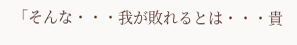「そんな・・・我が敗れるとは・・・貴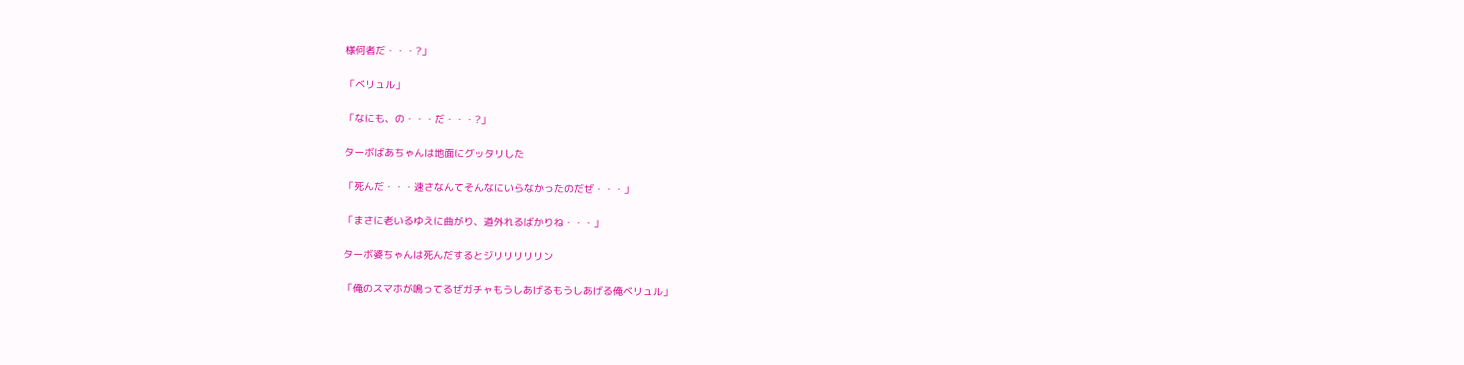様何者だ・・・?」

「ベリュル」

「なにも、の・・・だ・・・?」

ターボばあちゃんは地面にグッタリした

「死んだ・・・速さなんてそんなにいらなかったのだぜ・・・」

「まさに老いるゆえに曲がり、道外れるばかりね・・・」

ターボ婆ちゃんは死んだするとジリリリリリン

「俺のスマホが鳴ってるぜガチャもうしあげるもうしあげる俺ベリュル」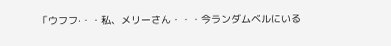「ウフフ·・・私、メリーさん・・・今ランダムベルにいる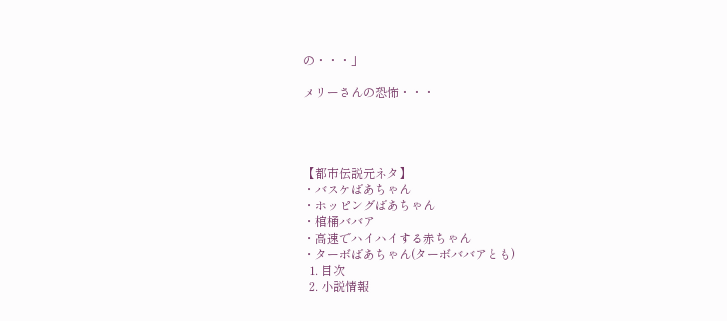の・・・」

メリーさんの恐怖・・・




【都市伝説元ネタ】
・バスケばあちゃん
・ホッピングばあちゃん
・棺桶ババア
・高速でハイハイする赤ちゃん
・ターボばあちゃん(ターボババアとも)
  1. 目次
  2. 小説情報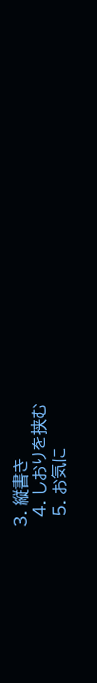3. 縦書き
  4. しおりを挟む
  5. お気に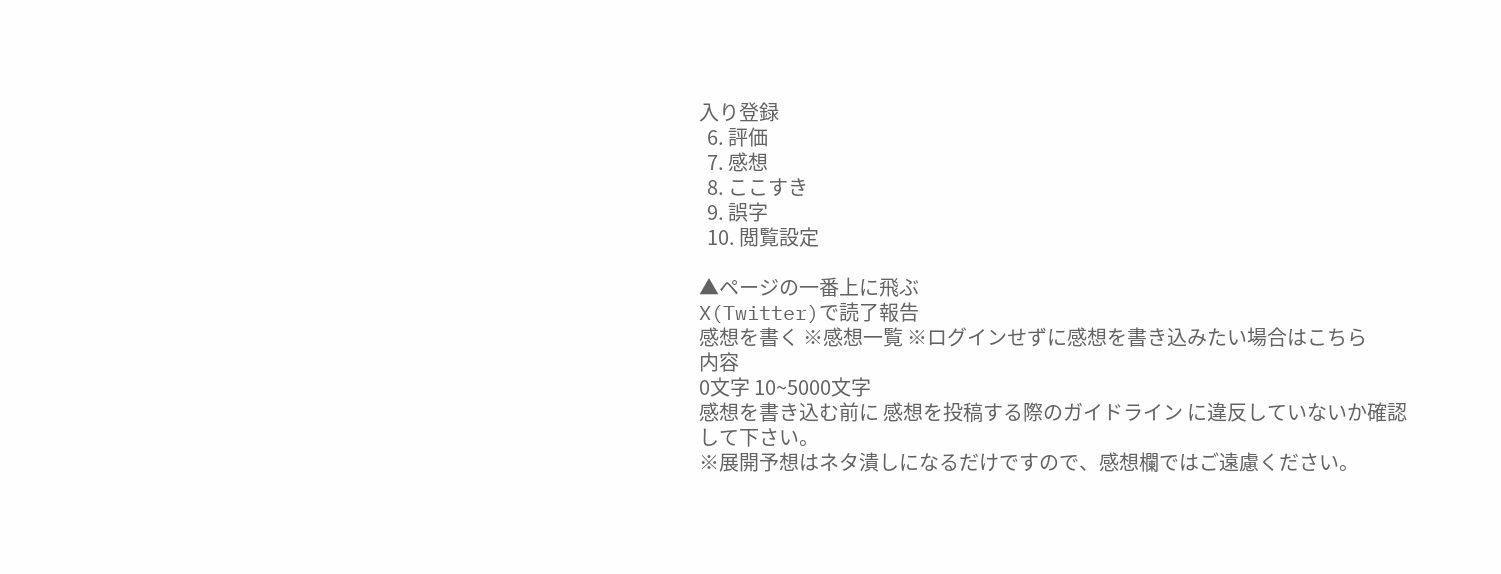入り登録
  6. 評価
  7. 感想
  8. ここすき
  9. 誤字
  10. 閲覧設定

▲ページの一番上に飛ぶ
X(Twitter)で読了報告
感想を書く ※感想一覧 ※ログインせずに感想を書き込みたい場合はこちら
内容
0文字 10~5000文字
感想を書き込む前に 感想を投稿する際のガイドライン に違反していないか確認して下さい。
※展開予想はネタ潰しになるだけですので、感想欄ではご遠慮ください。